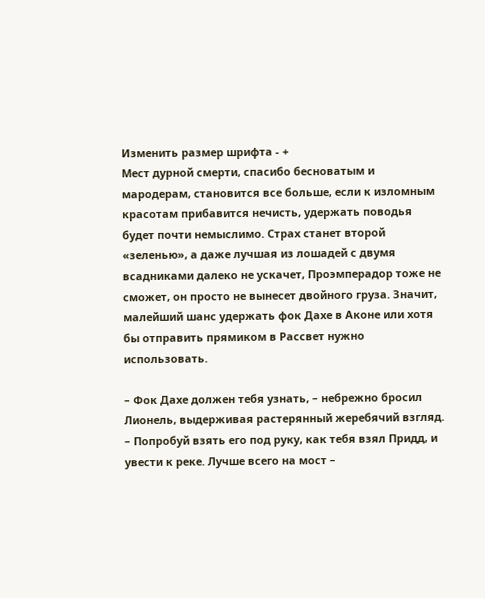Изменить размер шрифта - +
Мест дурной смерти, спасибо бесноватым и мародерам, становится все больше, если к изломным красотам прибавится нечисть, удержать поводья будет почти немыслимо. Страх станет второй «зеленью», а даже лучшая из лошадей с двумя всадниками далеко не ускачет, Проэмперадор тоже не сможет, он просто не вынесет двойного груза. Значит, малейший шанс удержать фок Дахе в Аконе или хотя бы отправить прямиком в Рассвет нужно использовать.

– Фок Дахе должен тебя узнать, – небрежно бросил Лионель, выдерживая растерянный жеребячий взгляд. – Попробуй взять его под руку, как тебя взял Придд, и увести к реке. Лучше всего на мост –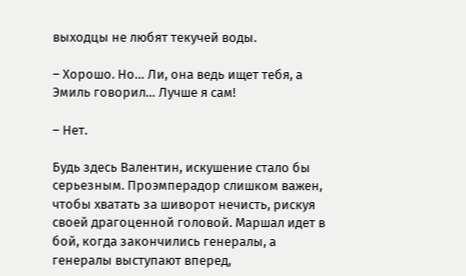выходцы не любят текучей воды.

– Хорошо. Но… Ли, она ведь ищет тебя, а Эмиль говорил… Лучше я сам!

– Нет.

Будь здесь Валентин, искушение стало бы серьезным. Проэмперадор слишком важен, чтобы хватать за шиворот нечисть, рискуя своей драгоценной головой. Маршал идет в бой, когда закончились генералы, а генералы выступают вперед,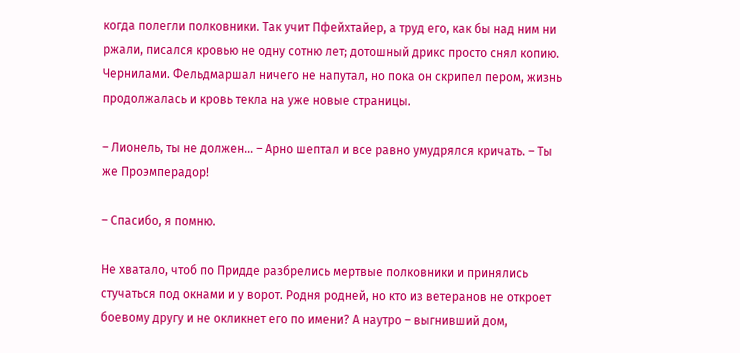когда полегли полковники. Так учит Пфейхтайер, а труд его, как бы над ним ни ржали, писался кровью не одну сотню лет; дотошный дрикс просто снял копию. Чернилами. Фельдмаршал ничего не напутал, но пока он скрипел пером, жизнь продолжалась и кровь текла на уже новые страницы.

– Лионель, ты не должен… – Арно шептал и все равно умудрялся кричать. – Ты же Проэмперадор!

– Спасибо, я помню.

Не хватало, чтоб по Придде разбрелись мертвые полковники и принялись стучаться под окнами и у ворот. Родня родней, но кто из ветеранов не откроет боевому другу и не окликнет его по имени? А наутро – выгнивший дом,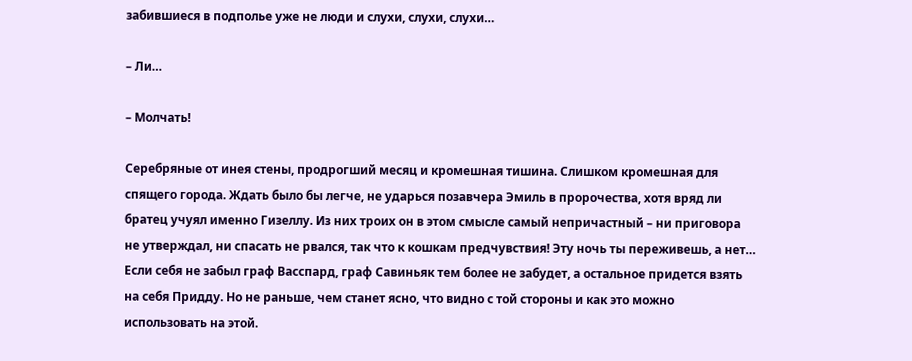забившиеся в подполье уже не люди и слухи, слухи, слухи…

– Ли…

– Молчать!

Серебряные от инея стены, продрогший месяц и кромешная тишина. Слишком кромешная для спящего города. Ждать было бы легче, не ударься позавчера Эмиль в пророчества, хотя вряд ли братец учуял именно Гизеллу. Из них троих он в этом смысле самый непричастный – ни приговора не утверждал, ни спасать не рвался, так что к кошкам предчувствия! Эту ночь ты переживешь, а нет… Если себя не забыл граф Васспард, граф Савиньяк тем более не забудет, а остальное придется взять на себя Придду. Но не раньше, чем станет ясно, что видно с той стороны и как это можно использовать на этой.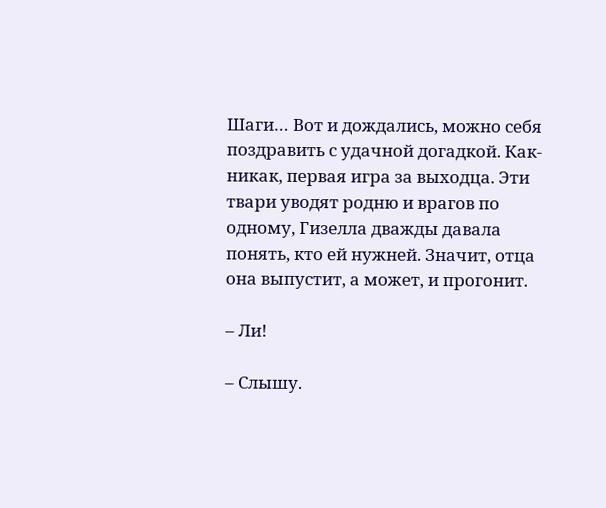Шаги… Вот и дождались, можно себя поздравить с удачной догадкой. Как-никак, первая игра за выходца. Эти твари уводят родню и врагов по одному, Гизелла дважды давала понять, кто ей нужней. Значит, отца она выпустит, а может, и прогонит.

– Ли!

– Слышу.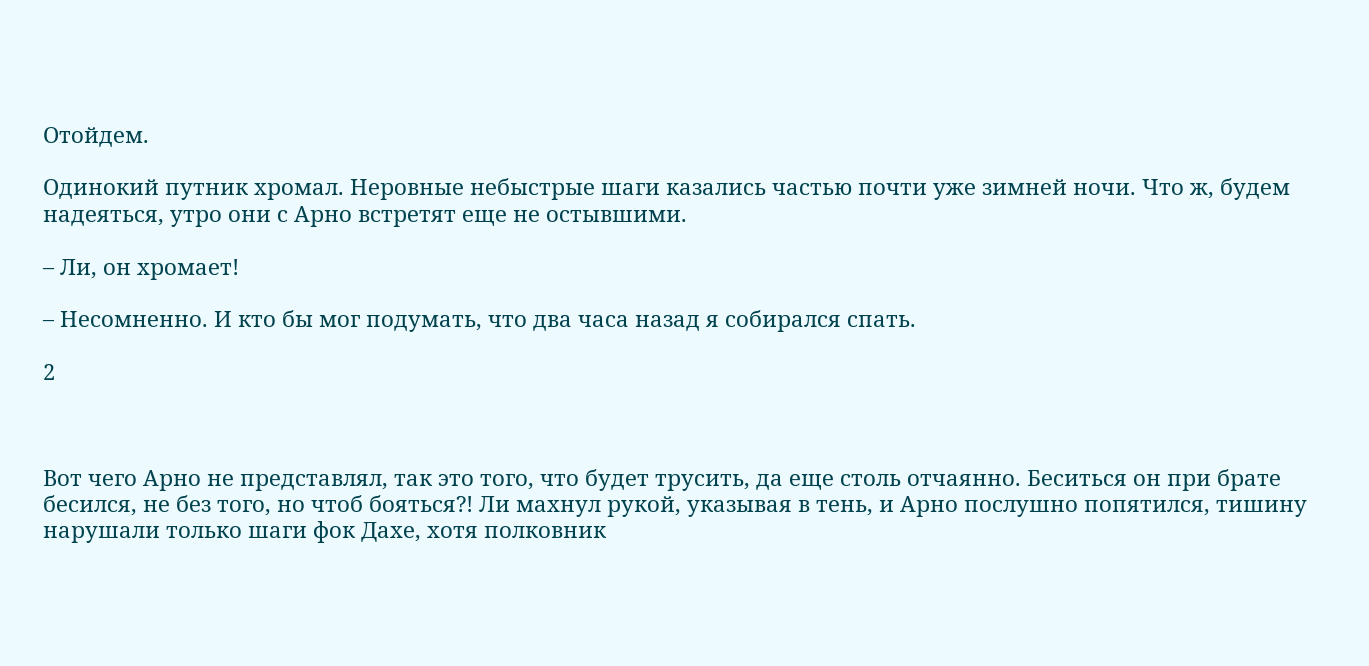Отойдем.

Одинокий путник хромал. Неровные небыстрые шаги казались частью почти уже зимней ночи. Что ж, будем надеяться, утро они с Арно встретят еще не остывшими.

– Ли, он хромает!

– Несомненно. И кто бы мог подумать, что два часа назад я собирался спать.

2



Вот чего Арно не представлял, так это того, что будет трусить, да еще столь отчаянно. Беситься он при брате бесился, не без того, но чтоб бояться?! Ли махнул рукой, указывая в тень, и Арно послушно попятился, тишину нарушали только шаги фок Дахе, хотя полковник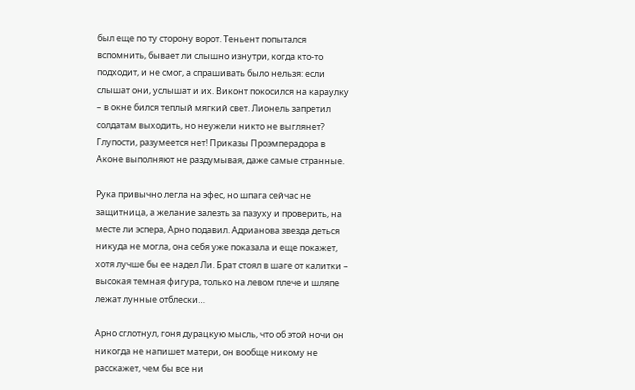был еще по ту сторону ворот. Теньент попытался вспомнить, бывает ли слышно изнутри, когда кто-то подходит, и не смог, а спрашивать было нельзя: если слышат они, услышат и их. Виконт покосился на караулку – в окне бился теплый мягкий свет. Лионель запретил солдатам выходить, но неужели никто не выглянет? Глупости, разумеется нет! Приказы Проэмперадора в Аконе выполняют не раздумывая, даже самые странные.

Рука привычно легла на эфес, но шпага сейчас не защитница, а желание залезть за пазуху и проверить, на месте ли эспера, Арно подавил. Адрианова звезда деться никуда не могла, она себя уже показала и еще покажет, хотя лучше бы ее надел Ли. Брат стоял в шаге от калитки – высокая темная фигура, только на левом плече и шляпе лежат лунные отблески…

Арно сглотнул, гоня дурацкую мысль, что об этой ночи он никогда не напишет матери, он вообще никому не расскажет, чем бы все ни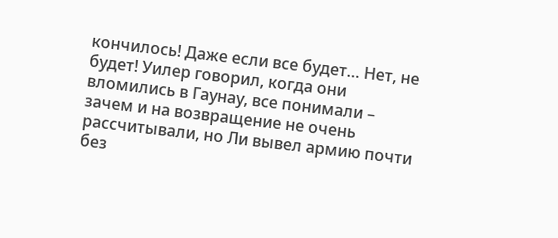кончилось! Даже если все будет… Нет, не будет! Уилер говорил, когда они вломились в Гаунау, все понимали – зачем и на возвращение не очень рассчитывали, но Ли вывел армию почти без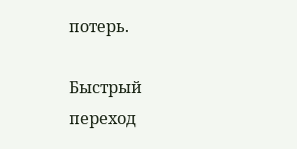потерь.

Быстрый переход